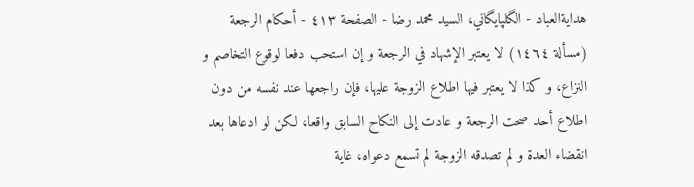هدايةالعباد - الگلپايگاني، السيد محمد رضا - الصفحة ٤١٣ - أحكام الرجعة
(مسألة ١٤٦٤) لا يعتبر الإشهاد في الرجعة و إن استحب دفعا لوقوع التخاصم و النزاع، و كذا لا يعتبر فيها اطلاع الزوجة عليها، فإن راجعها عند نفسه من دون اطلاع أحد صحت الرجعة و عادت إلى النكاح السابق واقعا، لكن لو ادعاها بعد انقضاء العدة و لم تصدقه الزوجة لم تسمع دعواه، غاية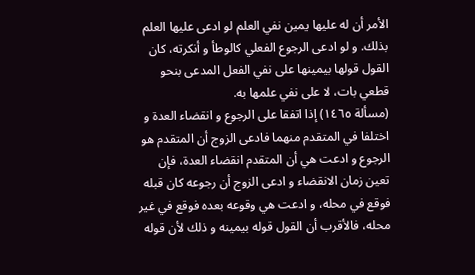الأمر أن له عليها يمين نفي العلم لو ادعى عليها العلم بذلك. و لو ادعى الرجوع الفعلي كالوطأ و أنكرته، كان القول قولها بيمينها على نفي الفعل المدعى بنحو قطعي بات، لا على نفي علمها به.
(مسألة ١٤٦٥) إذا اتفقا على الرجوع و انقضاء العدة و اختلفا في المتقدم منهما فادعى الزوج أن المتقدم هو الرجوع و ادعت هي أن المتقدم انقضاء العدة، فإن تعين زمان الانقضاء و ادعى الزوج أن رجوعه كان قبله فوقع في محله، و ادعت هي وقوعه بعده فوقع في غير محله، فالأقرب أن القول قوله بيمينه و ذلك لأن قوله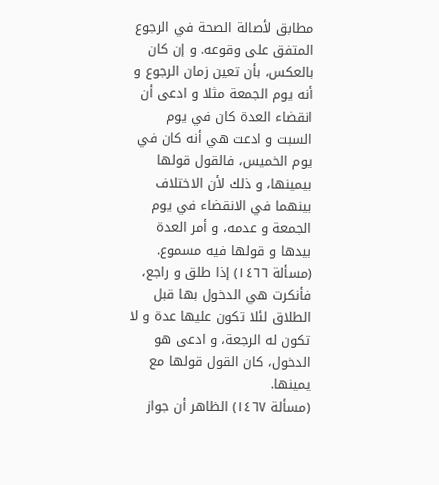مطابق لأصالة الصحة في الرجوع المتفق على وقوعه. و إن كان بالعكس، بأن تعين زمان الرجوع و أنه يوم الجمعة مثلا و ادعى أن انقضاء العدة كان في يوم السبت و ادعت هي أنه كان في يوم الخميس، فالقول قولها بيمينها، و ذلك لأن الاختلاف بينهما في الانقضاء في يوم الجمعة و عدمه، و أمر العدة بيدها و قولها فيه مسموع.
(مسألة ١٤٦٦) إذا طلق و راجع، فأنكرت هي الدخول بها قبل الطلاق لئلا تكون عليها عدة و لا تكون له الرجعة، و ادعى هو الدخول، كان القول قولها مع يمينها.
(مسألة ١٤٦٧) الظاهر أن جواز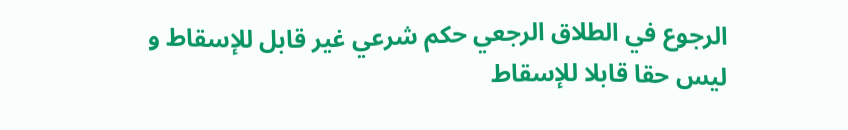الرجوع في الطلاق الرجعي حكم شرعي غير قابل للإسقاط و ليس حقا قابلا للإسقاط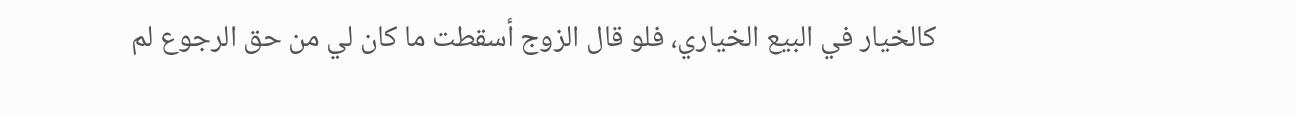كالخيار في البيع الخياري، فلو قال الزوج أسقطت ما كان لي من حق الرجوع لم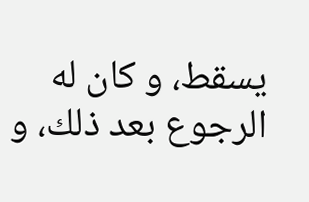يسقط، و كان له الرجوع بعد ذلك، و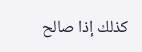كذلك إذا صالح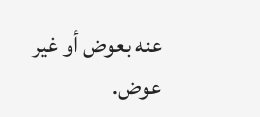عنه بعوض أو غير عوض.